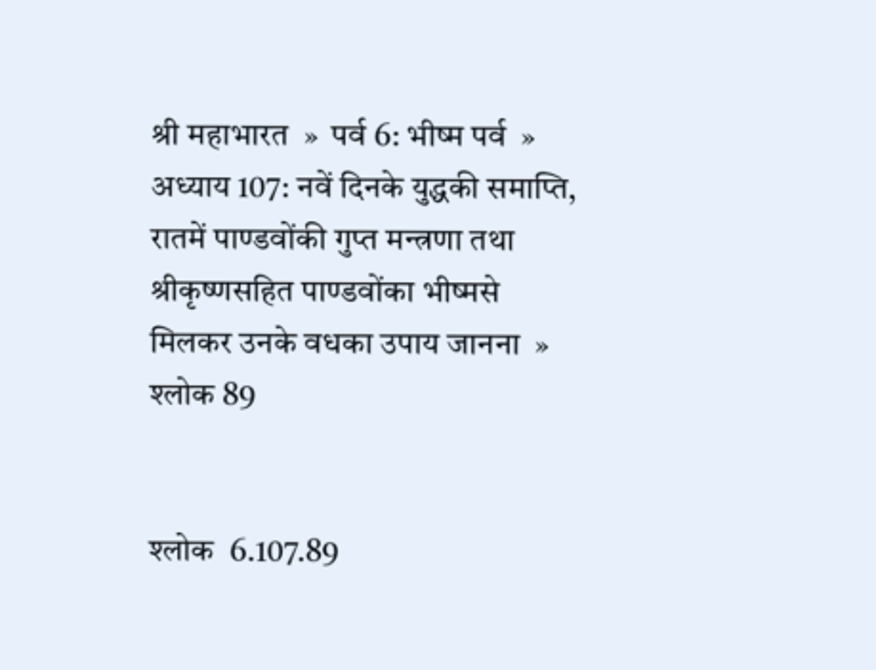श्री महाभारत  »  पर्व 6: भीष्म पर्व  »  अध्याय 107: नवें दिनके युद्धकी समाप्ति, रातमें पाण्डवोंकी गुप्त मन्त्रणा तथा श्रीकृष्णसहित पाण्डवोंका भीष्मसे मिलकर उनके वधका उपाय जानना  »  श्लोक 89


श्लोक  6.107.89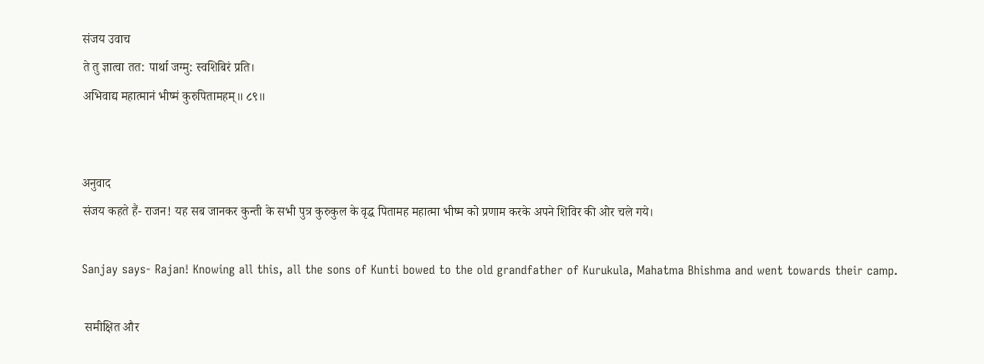संजय उवाच
ते तु ज्ञात्वा तत: पार्था जग्मु: स्वशिबिरं प्रति।
अभिवाद्य महात्मानं भीष्मं कुरुपितामहम्॥ ८९॥


अनुवाद
संजय कहते हैं- राजन! यह सब जानकर कुन्ती के सभी पुत्र कुरुकुल के वृद्ध पितामह महात्मा भीष्म को प्रणाम करके अपने शिविर की ओर चले गये।

Sanjay says- Rajan! Knowing all this, all the sons of Kunti bowed to the old grandfather of Kurukula, Mahatma Bhishma and went towards their camp.

 समीक्षित और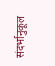संदर्भानुकूल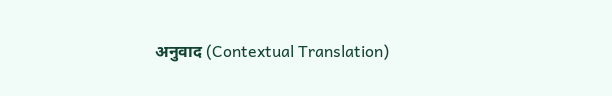अनुवाद (Contextual Translation)